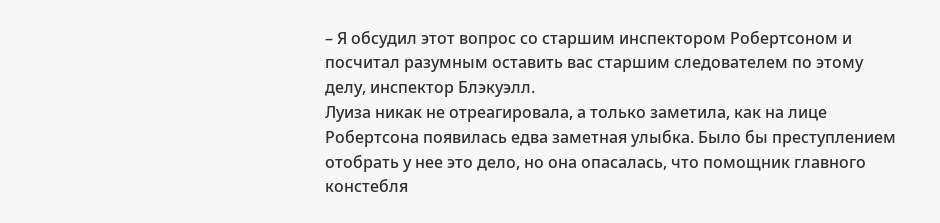– Я обсудил этот вопрос со старшим инспектором Робертсоном и посчитал разумным оставить вас старшим следователем по этому делу, инспектор Блэкуэлл.
Луиза никак не отреагировала, а только заметила, как на лице Робертсона появилась едва заметная улыбка. Было бы преступлением отобрать у нее это дело, но она опасалась, что помощник главного констебля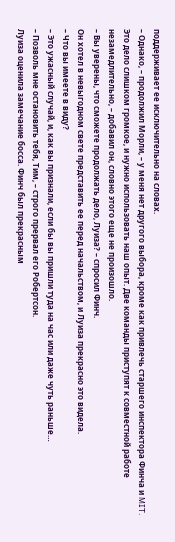поддерживает ее исключительно на словах.
– Однако, – продолжил Морли, – у меня нет другого выбора, кроме как привлечь старшего инспектора Финча и MIT. Это дело слишком громкое, и нужно использовать наш опыт. Две команды приступят к совместной работе незамедлительно, – добавил он, словно этого еще не произошло.
– Вы уверены, что сможете продолжать дело, Луиза? – спросил Финч.
Он хотел в невыгодном свете представить ее перед начальством, и Луиза прекрасно это видела.
– Что вы имеете в виду?
– Это ужасный случай, и, как вы признали, если бы вы пришли туда на час или даже чуть раньше…
– Позволь мне остановить тебя, Тим, – строго прервал его Робертсон.
Луиза оценила замечание босса. Финч был прекрасным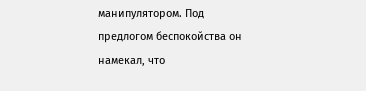манипулятором. Под предлогом беспокойства он намекал, что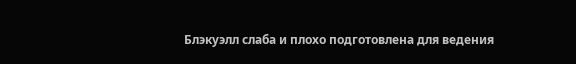Блэкуэлл слаба и плохо подготовлена для ведения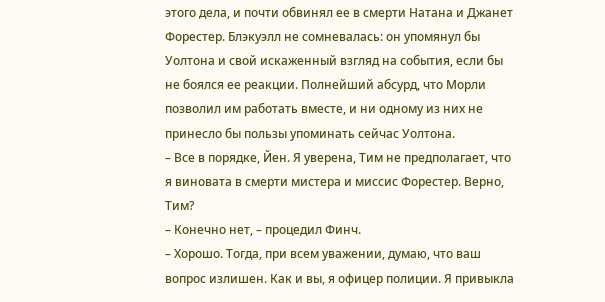этого дела, и почти обвинял ее в смерти Натана и Джанет Форестер. Блэкуэлл не сомневалась: он упомянул бы Уолтона и свой искаженный взгляд на события, если бы не боялся ее реакции. Полнейший абсурд, что Морли позволил им работать вместе, и ни одному из них не принесло бы пользы упоминать сейчас Уолтона.
– Все в порядке, Йен. Я уверена, Тим не предполагает, что я виновата в смерти мистера и миссис Форестер. Верно, Тим?
– Конечно нет, – процедил Финч.
– Хорошо. Тогда, при всем уважении, думаю, что ваш вопрос излишен. Как и вы, я офицер полиции. Я привыкла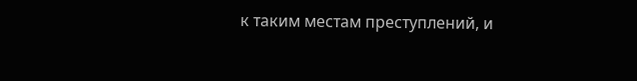к таким местам преступлений, и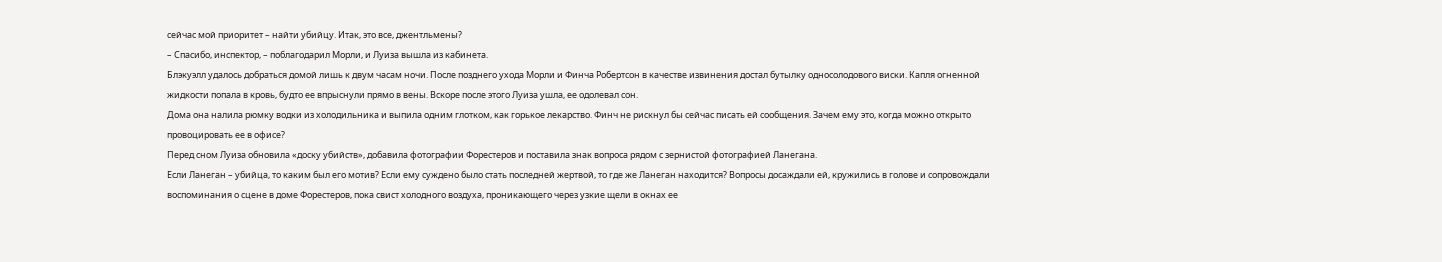сейчас мой приоритет – найти убийцу. Итак, это все, джентльмены?
– Спасибо, инспектор, – поблагодарил Морли, и Луиза вышла из кабинета.
Блэкуэлл удалось добраться домой лишь к двум часам ночи. После позднего ухода Морли и Финча Робертсон в качестве извинения достал бутылку односолодового виски. Капля огненной жидкости попала в кровь, будто ее впрыснули прямо в вены. Вскоре после этого Луиза ушла, ее одолевал сон.
Дома она налила рюмку водки из холодильника и выпила одним глотком, как горькое лекарство. Финч не рискнул бы сейчас писать ей сообщения. Зачем ему это, когда можно открыто провоцировать ее в офисе?
Перед сном Луиза обновила «доску убийств», добавила фотографии Форестеров и поставила знак вопроса рядом с зернистой фотографией Ланегана.
Если Ланеган – убийца, то каким был его мотив? Если ему суждено было стать последней жертвой, то где же Ланеган находится? Вопросы досаждали ей, кружились в голове и сопровождали воспоминания о сцене в доме Форестеров, пока свист холодного воздуха, проникающего через узкие щели в окнах ее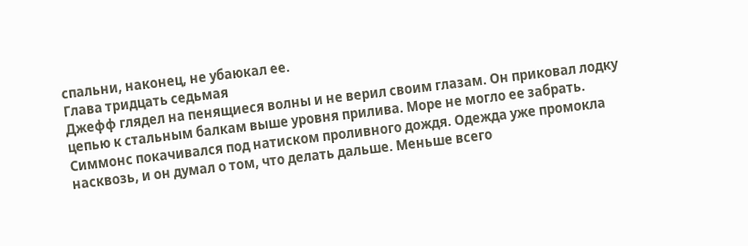спальни, наконец, не убаюкал ее.
Глава тридцать седьмая
Джефф глядел на пенящиеся волны и не верил своим глазам. Он приковал лодку цепью к стальным балкам выше уровня прилива. Море не могло ее забрать. Симмонс покачивался под натиском проливного дождя. Одежда уже промокла насквозь, и он думал о том, что делать дальше. Меньше всего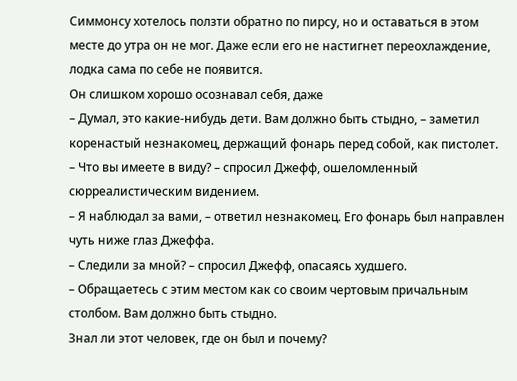Симмонсу хотелось ползти обратно по пирсу, но и оставаться в этом месте до утра он не мог. Даже если его не настигнет переохлаждение, лодка сама по себе не появится.
Он слишком хорошо осознавал себя, даже
– Думал, это какие-нибудь дети. Вам должно быть стыдно, – заметил коренастый незнакомец, держащий фонарь перед собой, как пистолет.
– Что вы имеете в виду? – спросил Джефф, ошеломленный сюрреалистическим видением.
– Я наблюдал за вами, – ответил незнакомец. Его фонарь был направлен чуть ниже глаз Джеффа.
– Следили за мной? – спросил Джефф, опасаясь худшего.
– Обращаетесь с этим местом как со своим чертовым причальным столбом. Вам должно быть стыдно.
Знал ли этот человек, где он был и почему?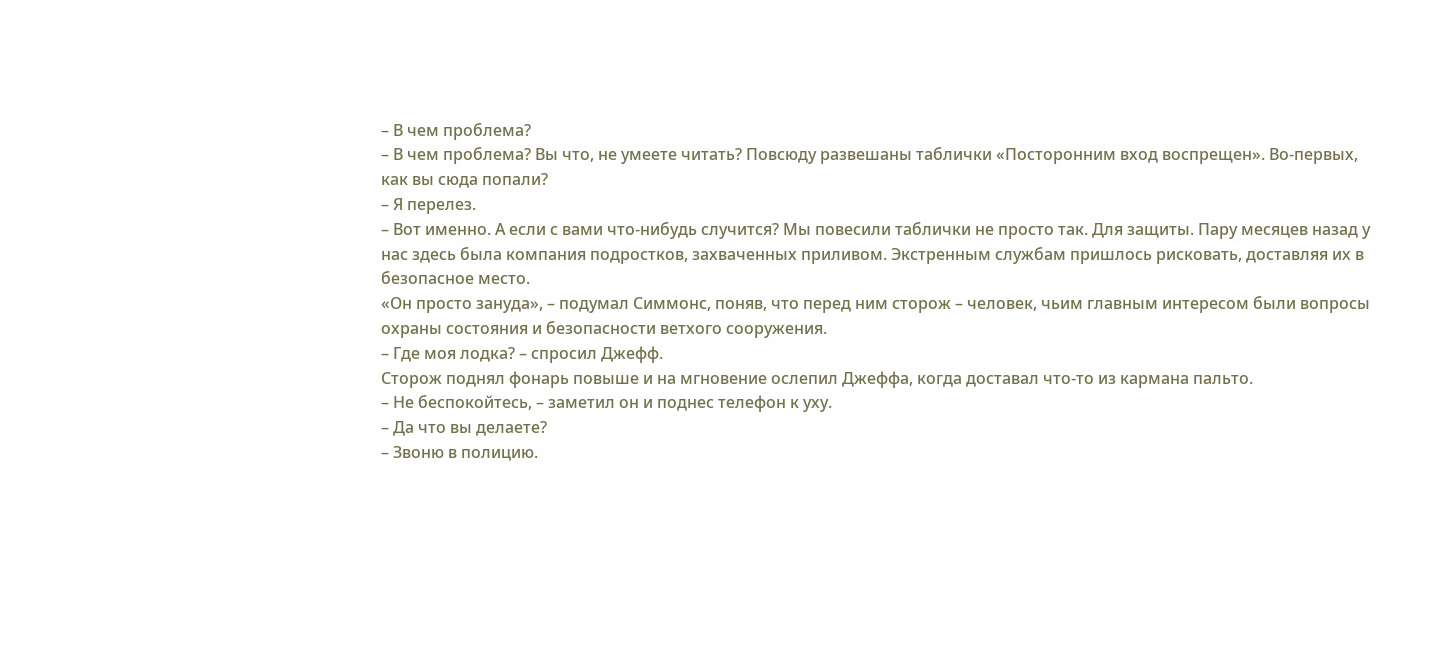– В чем проблема?
– В чем проблема? Вы что, не умеете читать? Повсюду развешаны таблички «Посторонним вход воспрещен». Во-первых, как вы сюда попали?
– Я перелез.
– Вот именно. А если с вами что-нибудь случится? Мы повесили таблички не просто так. Для защиты. Пару месяцев назад у нас здесь была компания подростков, захваченных приливом. Экстренным службам пришлось рисковать, доставляя их в безопасное место.
«Он просто зануда», – подумал Симмонс, поняв, что перед ним сторож – человек, чьим главным интересом были вопросы охраны состояния и безопасности ветхого сооружения.
– Где моя лодка? – спросил Джефф.
Сторож поднял фонарь повыше и на мгновение ослепил Джеффа, когда доставал что-то из кармана пальто.
– Не беспокойтесь, – заметил он и поднес телефон к уху.
– Да что вы делаете?
– Звоню в полицию.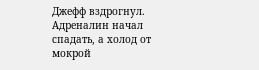Джефф вздрогнул. Адреналин начал спадать, а холод от мокрой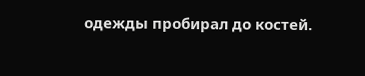одежды пробирал до костей.